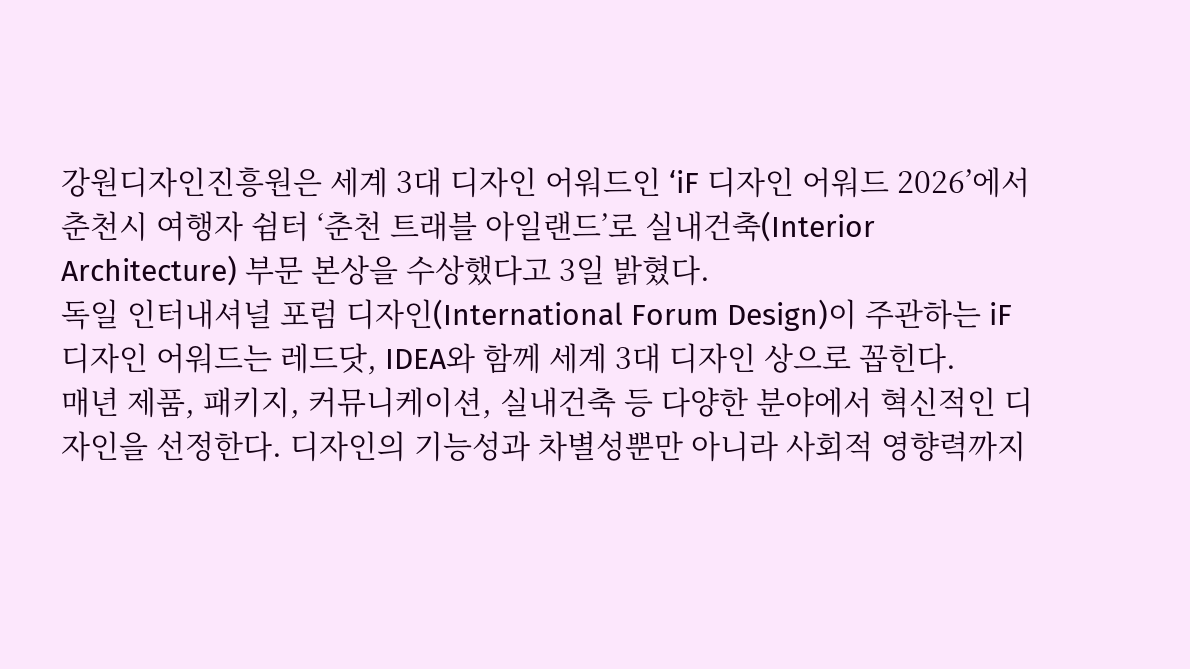강원디자인진흥원은 세계 3대 디자인 어워드인 ‘iF 디자인 어워드 2026’에서 춘천시 여행자 쉼터 ‘춘천 트래블 아일랜드’로 실내건축(Interior Architecture) 부문 본상을 수상했다고 3일 밝혔다.
독일 인터내셔널 포럼 디자인(International Forum Design)이 주관하는 iF 디자인 어워드는 레드닷, IDEA와 함께 세계 3대 디자인 상으로 꼽힌다.
매년 제품, 패키지, 커뮤니케이션, 실내건축 등 다양한 분야에서 혁신적인 디자인을 선정한다. 디자인의 기능성과 차별성뿐만 아니라 사회적 영향력까지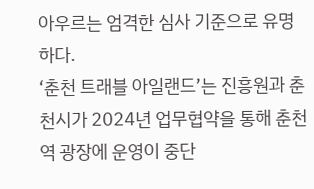아우르는 엄격한 심사 기준으로 유명하다.
‘춘천 트래블 아일랜드’는 진흥원과 춘천시가 2024년 업무협약을 통해 춘천역 광장에 운영이 중단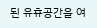된 유휴공간을 여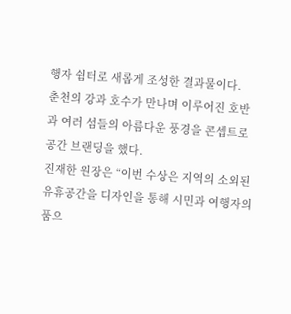행자 쉼터로 새롭게 조성한 결과물이다.
춘천의 강과 호수가 만나며 이루어진 호반과 여러 섬들의 아름다운 풍경을 콘셉트로 공간 브랜딩을 했다.
진재한 원장은 “이번 수상은 지역의 소외된 유휴공간을 디자인을 통해 시민과 여행자의 품으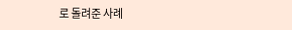로 돌려준 사례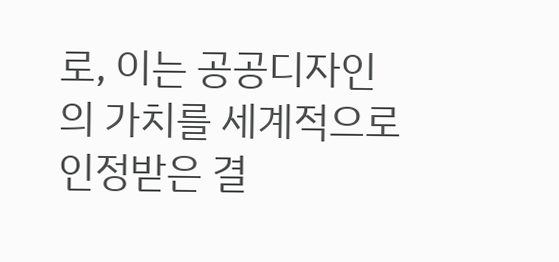로, 이는 공공디자인의 가치를 세계적으로 인정받은 결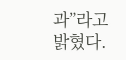과”라고 밝혔다.